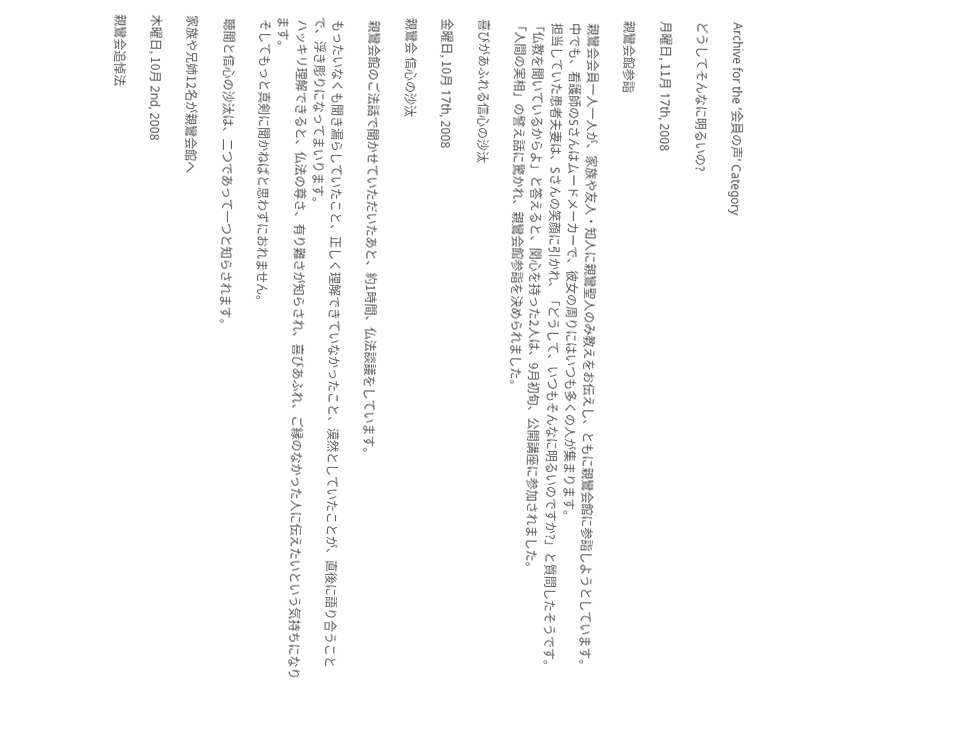Archive for the '会員の声' Category

どうしてそんなに明るいの?

月曜日, 11月 17th, 2008

親鸞会館参詣

 親鸞会会員一人一人が、家族や友人・知人に親鸞聖人のみ教えをお伝えし、ともに親鸞会館に参詣しようとしています。
 中でも、看護師のSさんはムードメーカーで、彼女の周りにはいつも多くの人が集まります。
 担当していた患者夫妻は、Sさんの笑顔に引かれ、「どうして、いつもそんなに明るいのですか?」と質問したそうです。
「仏教を聞いているからよ」と答えると、関心を持った2人は、9月初旬、公開講座に参加されました。
「人間の実相」の譬え話に驚かれ、親鸞会館参詣を決められました。

喜びがあふれる信心の沙汰

金曜日, 10月 17th, 2008

親鸞会 信心の沙汰

 親鸞会館のご法話で聞かせていただいたあと、約1時間、仏法談議をしています。

 もったいなくも聞き漏らしていたこと、正しく理解できていなかったこと、漠然としていたことが、直後に語り合うことで、浮き彫りになってまいります。
 ハッキリ理解できると、仏法の尊さ、有り難さが知らされ、喜びあふれ、ご縁のなかった人に伝えたいという気持ちになります。
 そしてもっと真剣に聞かねばと思わずにおれません。

 聴聞と信心の沙汰は、二つであって一つと知らされます。

家族や兄姉12名が親鸞会館へ

木曜日, 10月 2nd, 2008

親鸞会追悼法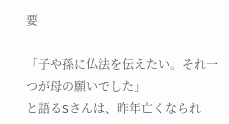要

「子や孫に仏法を伝えたい。それ一つが母の願いでした」
と語るSさんは、昨年亡くなられ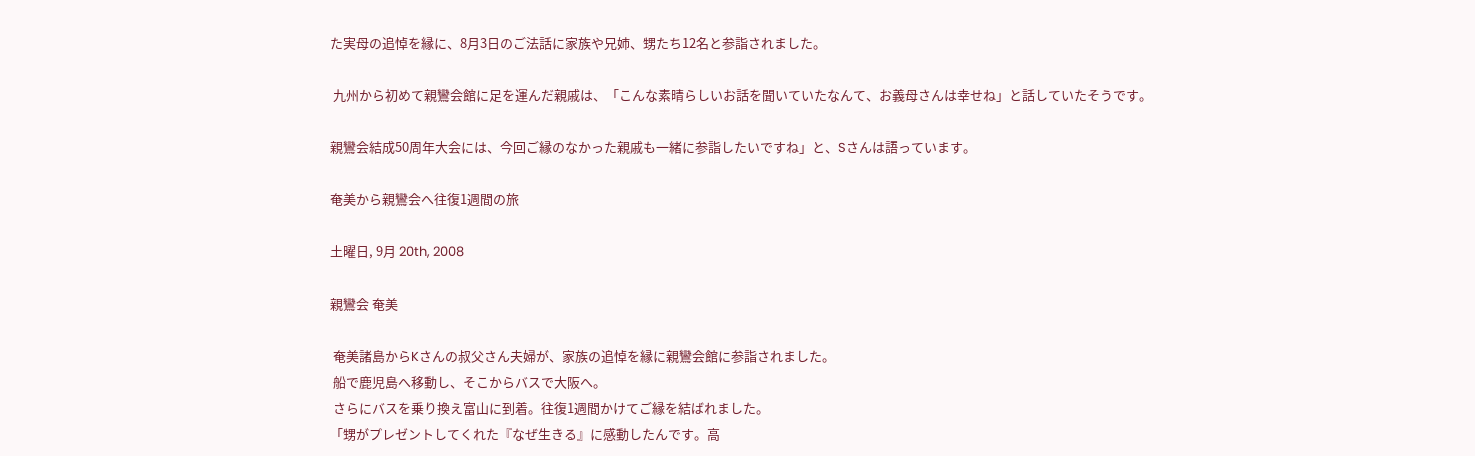た実母の追悼を縁に、8月3日のご法話に家族や兄姉、甥たち12名と参詣されました。

 九州から初めて親鸞会館に足を運んだ親戚は、「こんな素晴らしいお話を聞いていたなんて、お義母さんは幸せね」と話していたそうです。

親鸞会結成50周年大会には、今回ご縁のなかった親戚も一緒に参詣したいですね」と、Sさんは語っています。

奄美から親鸞会へ往復1週間の旅

土曜日, 9月 20th, 2008

親鸞会 奄美

 奄美諸島からKさんの叔父さん夫婦が、家族の追悼を縁に親鸞会館に参詣されました。
 船で鹿児島へ移動し、そこからバスで大阪へ。
 さらにバスを乗り換え富山に到着。往復1週間かけてご縁を結ばれました。
「甥がプレゼントしてくれた『なぜ生きる』に感動したんです。高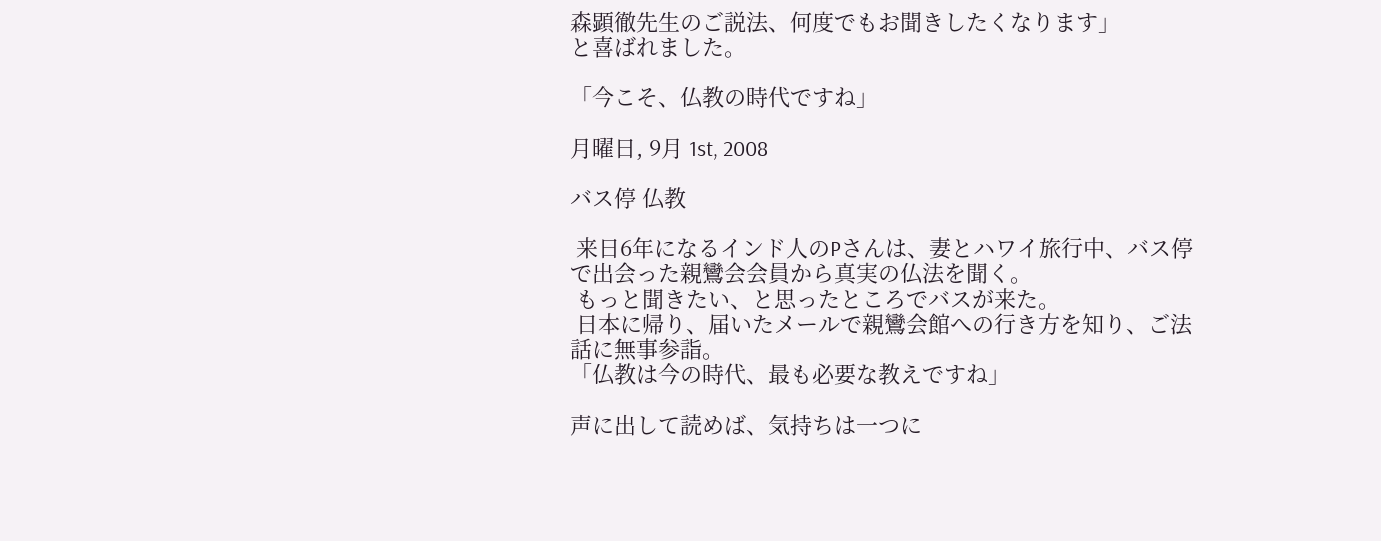森顕徹先生のご説法、何度でもお聞きしたくなります」
と喜ばれました。

「今こそ、仏教の時代ですね」

月曜日, 9月 1st, 2008

バス停 仏教

 来日6年になるインド人のPさんは、妻とハワイ旅行中、バス停で出会った親鸞会会員から真実の仏法を聞く。
 もっと聞きたい、と思ったところでバスが来た。
 日本に帰り、届いたメールで親鸞会館への行き方を知り、ご法話に無事参詣。
「仏教は今の時代、最も必要な教えですね」

声に出して読めば、気持ちは一つに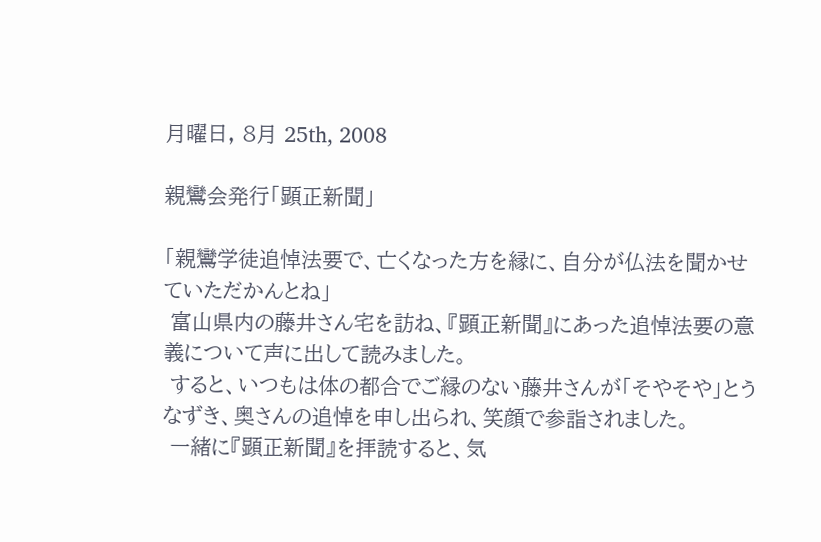月曜日, 8月 25th, 2008

親鸞会発行「顕正新聞」

「親鸞学徒追悼法要で、亡くなった方を縁に、自分が仏法を聞かせていただかんとね」
 富山県内の藤井さん宅を訪ね、『顕正新聞』にあった追悼法要の意義について声に出して読みました。
 すると、いつもは体の都合でご縁のない藤井さんが「そやそや」とうなずき、奥さんの追悼を申し出られ、笑顔で参詣されました。
 一緒に『顕正新聞』を拝読すると、気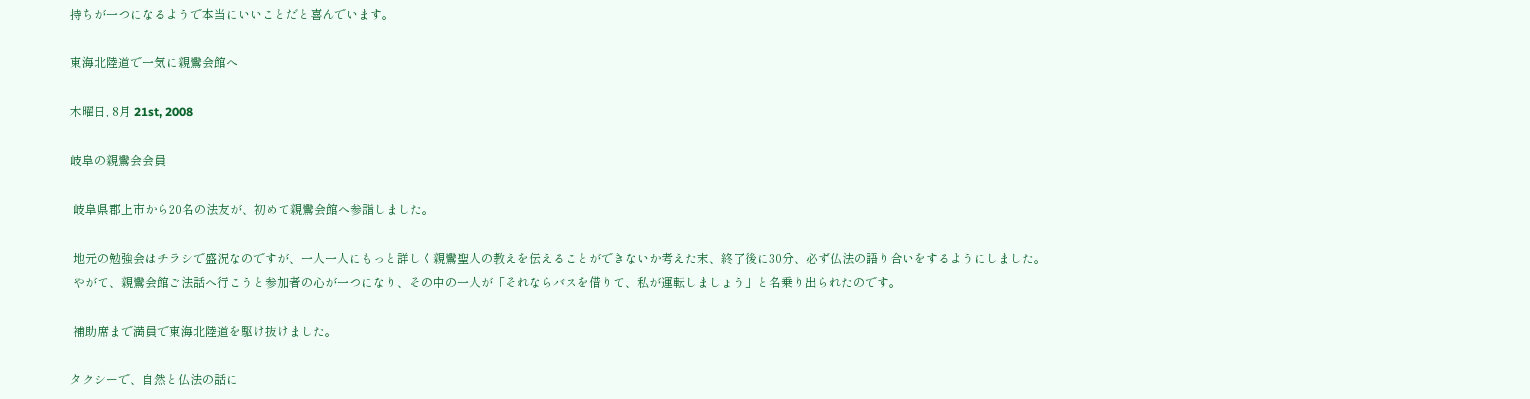持ちが一つになるようで本当にいいことだと喜んでいます。

東海北陸道で一気に親鸞会館へ

木曜日, 8月 21st, 2008

岐阜の親鸞会会員

 岐阜県郡上市から20名の法友が、初めて親鸞会館へ参詣しました。

 地元の勉強会はチラシで盛況なのですが、一人一人にもっと詳しく親鸞聖人の教えを伝えることができないか考えた末、終了後に30分、必ず仏法の語り合いをするようにしました。
 やがて、親鸞会館ご法話へ行こうと参加者の心が一つになり、その中の一人が「それならバスを借りて、私が運転しましょう」と名乗り出られたのです。

 補助席まで満員で東海北陸道を駆け抜けました。

タクシーで、自然と仏法の話に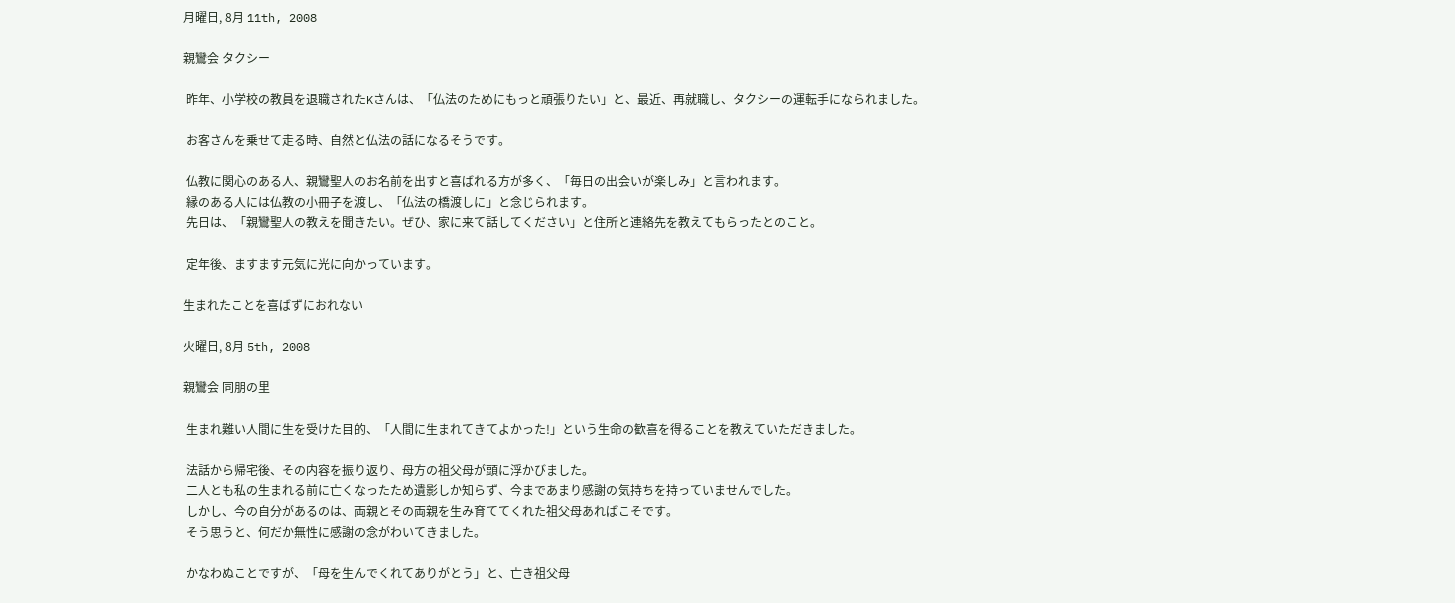月曜日, 8月 11th, 2008

親鸞会 タクシー

 昨年、小学校の教員を退職されたKさんは、「仏法のためにもっと頑張りたい」と、最近、再就職し、タクシーの運転手になられました。

 お客さんを乗せて走る時、自然と仏法の話になるそうです。

 仏教に関心のある人、親鸞聖人のお名前を出すと喜ばれる方が多く、「毎日の出会いが楽しみ」と言われます。
 縁のある人には仏教の小冊子を渡し、「仏法の橋渡しに」と念じられます。
 先日は、「親鸞聖人の教えを聞きたい。ぜひ、家に来て話してください」と住所と連絡先を教えてもらったとのこと。

 定年後、ますます元気に光に向かっています。

生まれたことを喜ばずにおれない

火曜日, 8月 5th, 2008

親鸞会 同朋の里

 生まれ難い人間に生を受けた目的、「人間に生まれてきてよかった!」という生命の歓喜を得ることを教えていただきました。

 法話から帰宅後、その内容を振り返り、母方の祖父母が頭に浮かびました。
 二人とも私の生まれる前に亡くなったため遺影しか知らず、今まであまり感謝の気持ちを持っていませんでした。
 しかし、今の自分があるのは、両親とその両親を生み育ててくれた祖父母あればこそです。
 そう思うと、何だか無性に感謝の念がわいてきました。

 かなわぬことですが、「母を生んでくれてありがとう」と、亡き祖父母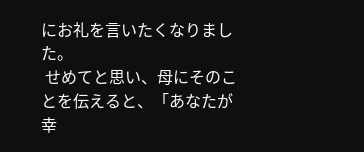にお礼を言いたくなりました。
 せめてと思い、母にそのことを伝えると、「あなたが幸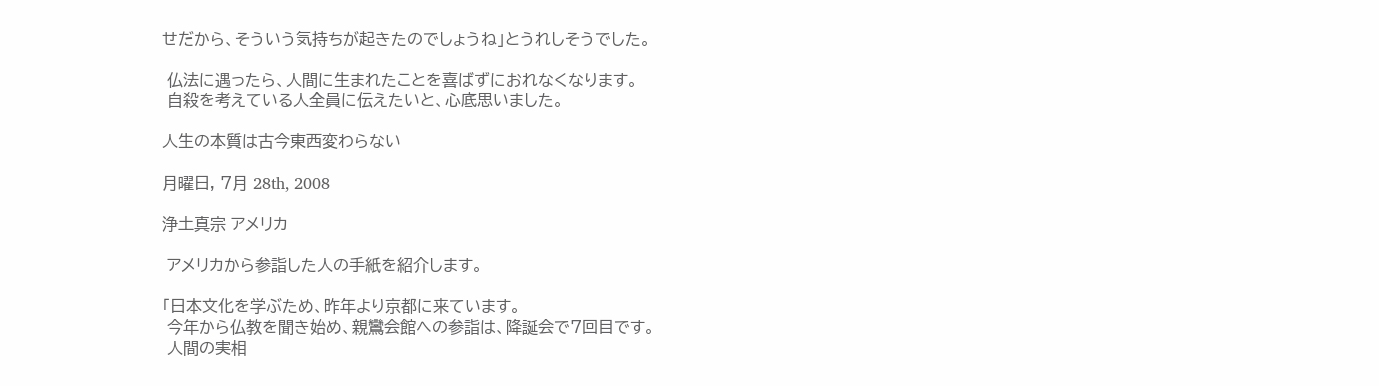せだから、そういう気持ちが起きたのでしょうね」とうれしそうでした。

 仏法に遇ったら、人間に生まれたことを喜ばずにおれなくなります。
 自殺を考えている人全員に伝えたいと、心底思いました。

人生の本質は古今東西変わらない

月曜日, 7月 28th, 2008

浄土真宗 アメリカ

 アメリカから参詣した人の手紙を紹介します。

「日本文化を学ぶため、昨年より京都に来ています。
 今年から仏教を聞き始め、親鸞会館への参詣は、降誕会で7回目です。
 人間の実相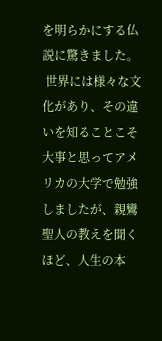を明らかにする仏説に驚きました。
 世界には様々な文化があり、その違いを知ることこそ大事と思ってアメリカの大学で勉強しましたが、親鸞聖人の教えを聞くほど、人生の本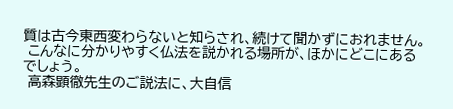質は古今東西変わらないと知らされ、続けて聞かずにおれません。
 こんなに分かりやすく仏法を説かれる場所が、ほかにどこにあるでしょう。
 高森顕徹先生のご説法に、大自信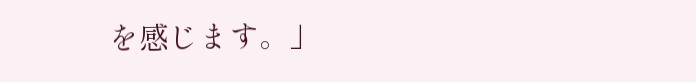を感じます。」